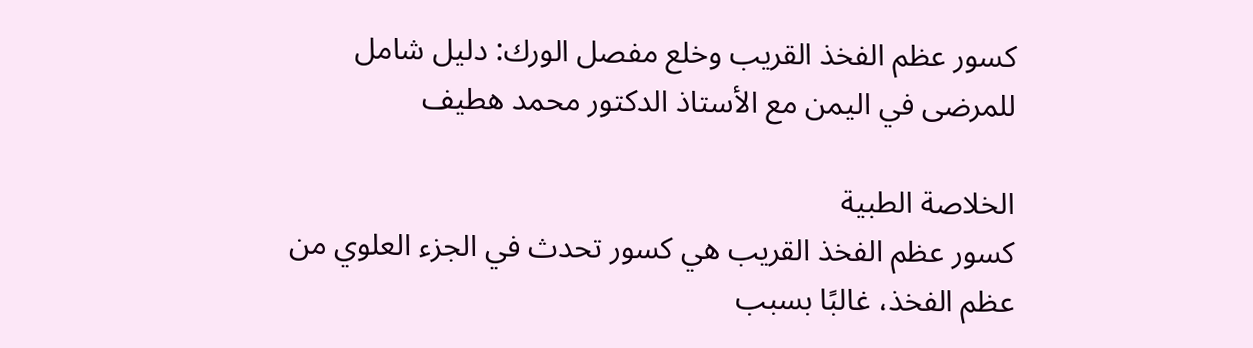كسور عظم الفخذ القريب وخلع مفصل الورك: دليل شامل للمرضى في اليمن مع الأستاذ الدكتور محمد هطيف

الخلاصة الطبية
كسور عظم الفخذ القريب هي كسور تحدث في الجزء العلوي من عظم الفخذ، غالبًا بسبب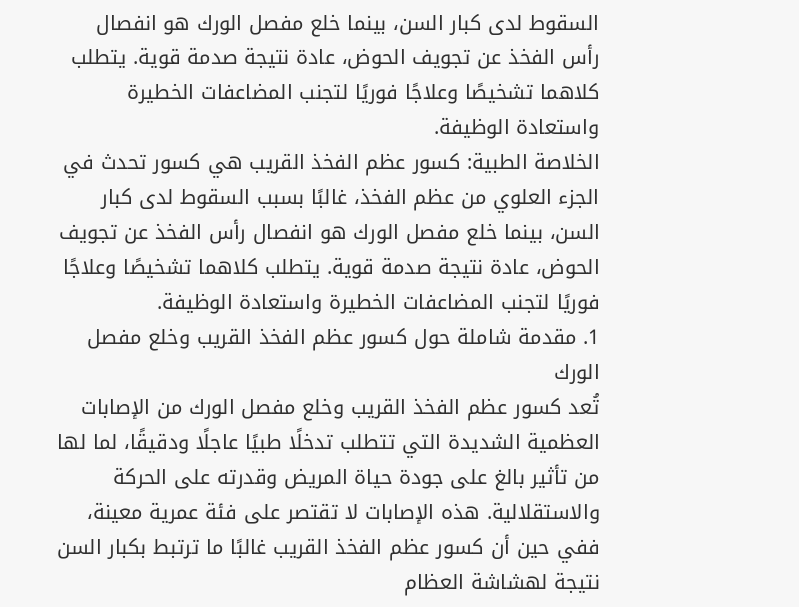السقوط لدى كبار السن، بينما خلع مفصل الورك هو انفصال رأس الفخذ عن تجويف الحوض، عادة نتيجة صدمة قوية. يتطلب كلاهما تشخيصًا وعلاجًا فوريًا لتجنب المضاعفات الخطيرة واستعادة الوظيفة.
الخلاصة الطبية: كسور عظم الفخذ القريب هي كسور تحدث في الجزء العلوي من عظم الفخذ، غالبًا بسبب السقوط لدى كبار السن، بينما خلع مفصل الورك هو انفصال رأس الفخذ عن تجويف الحوض، عادة نتيجة صدمة قوية. يتطلب كلاهما تشخيصًا وعلاجًا فوريًا لتجنب المضاعفات الخطيرة واستعادة الوظيفة.
1. مقدمة شاملة حول كسور عظم الفخذ القريب وخلع مفصل الورك
تُعد كسور عظم الفخذ القريب وخلع مفصل الورك من الإصابات العظمية الشديدة التي تتطلب تدخلًا طبيًا عاجلًا ودقيقًا، لما لها من تأثير بالغ على جودة حياة المريض وقدرته على الحركة والاستقلالية. هذه الإصابات لا تقتصر على فئة عمرية معينة، ففي حين أن كسور عظم الفخذ القريب غالبًا ما ترتبط بكبار السن نتيجة لهشاشة العظام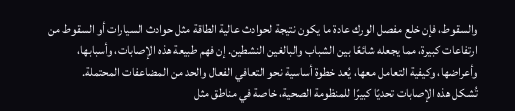والسقوط، فإن خلع مفصل الورك عادة ما يكون نتيجة لحوادث عالية الطاقة مثل حوادث السيارات أو السقوط من ارتفاعات كبيرة، مما يجعله شائعًا بين الشباب والبالغين النشطين. إن فهم طبيعة هذه الإصابات، وأسبابها، وأعراضها، وكيفية التعامل معها، يُعد خطوة أساسية نحو التعافي الفعال والحد من المضاعفات المحتملة.
تُشكل هذه الإصابات تحديًا كبيرًا للمنظومة الصحية، خاصة في مناطق مثل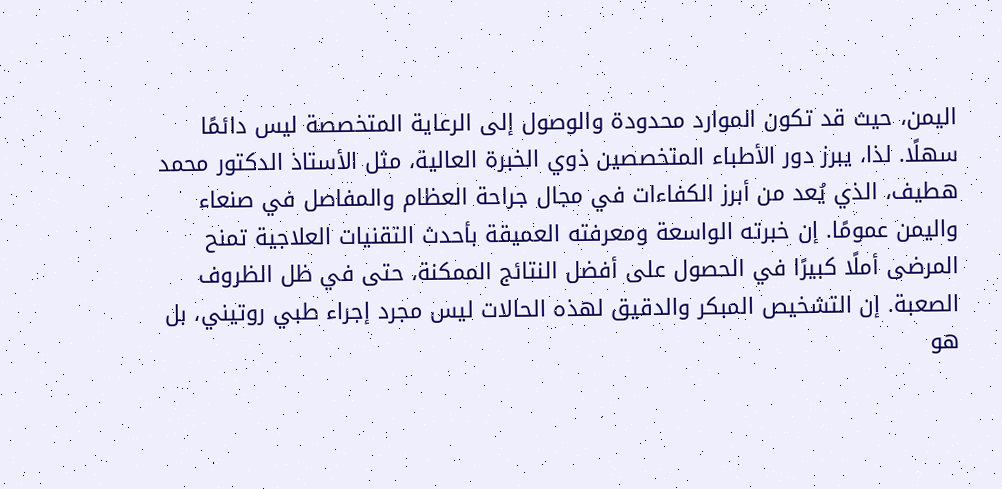اليمن، حيث قد تكون الموارد محدودة والوصول إلى الرعاية المتخصصة ليس دائمًا سهلًا. لذا، يبرز دور الأطباء المتخصصين ذوي الخبرة العالية، مثل الأستاذ الدكتور محمد هطيف، الذي يُعد من أبرز الكفاءات في مجال جراحة العظام والمفاصل في صنعاء واليمن عمومًا. إن خبرته الواسعة ومعرفته العميقة بأحدث التقنيات العلاجية تمنح المرضى أملًا كبيرًا في الحصول على أفضل النتائج الممكنة، حتى في ظل الظروف الصعبة. إن التشخيص المبكر والدقيق لهذه الحالات ليس مجرد إجراء طبي روتيني، بل هو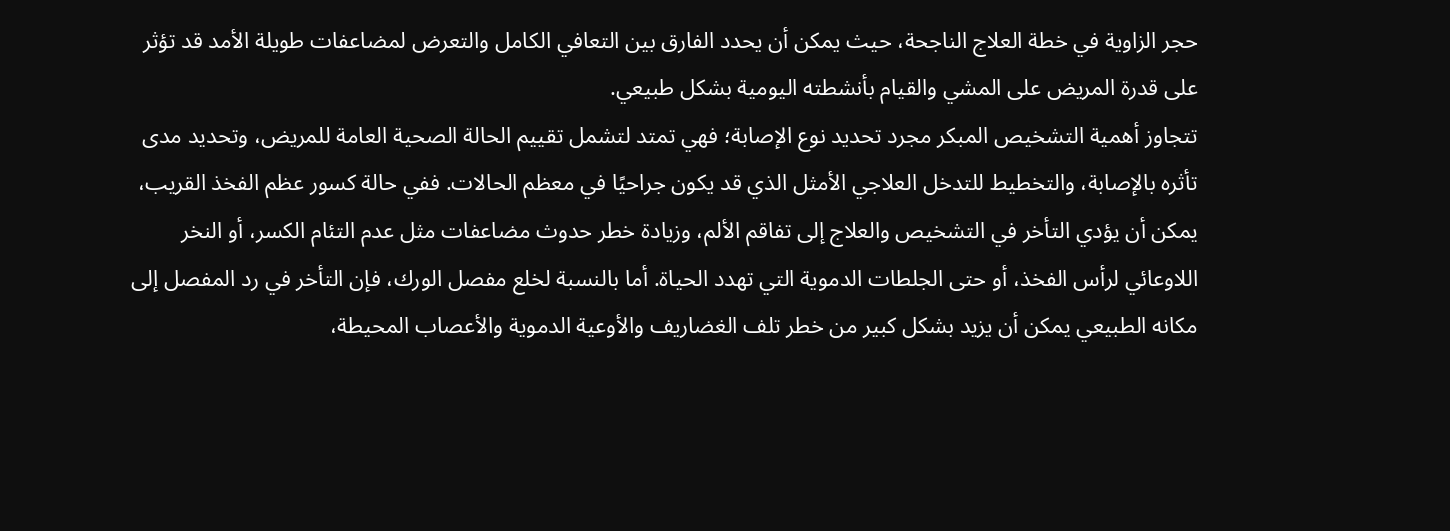حجر الزاوية في خطة العلاج الناجحة، حيث يمكن أن يحدد الفارق بين التعافي الكامل والتعرض لمضاعفات طويلة الأمد قد تؤثر على قدرة المريض على المشي والقيام بأنشطته اليومية بشكل طبيعي.
تتجاوز أهمية التشخيص المبكر مجرد تحديد نوع الإصابة؛ فهي تمتد لتشمل تقييم الحالة الصحية العامة للمريض، وتحديد مدى تأثره بالإصابة، والتخطيط للتدخل العلاجي الأمثل الذي قد يكون جراحيًا في معظم الحالات. ففي حالة كسور عظم الفخذ القريب، يمكن أن يؤدي التأخر في التشخيص والعلاج إلى تفاقم الألم، وزيادة خطر حدوث مضاعفات مثل عدم التئام الكسر، أو النخر اللاوعائي لرأس الفخذ، أو حتى الجلطات الدموية التي تهدد الحياة. أما بالنسبة لخلع مفصل الورك، فإن التأخر في رد المفصل إلى مكانه الطبيعي يمكن أن يزيد بشكل كبير من خطر تلف الغضاريف والأوعية الدموية والأعصاب المحيطة،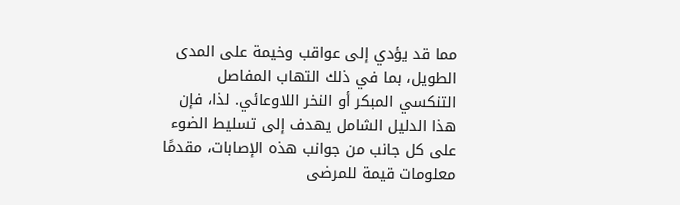مما قد يؤدي إلى عواقب وخيمة على المدى الطويل، بما في ذلك التهاب المفاصل التنكسي المبكر أو النخر اللاوعائي. لذا، فإن هذا الدليل الشامل يهدف إلى تسليط الضوء على كل جانب من جوانب هذه الإصابات، مقدمًا معلومات قيمة للمرضى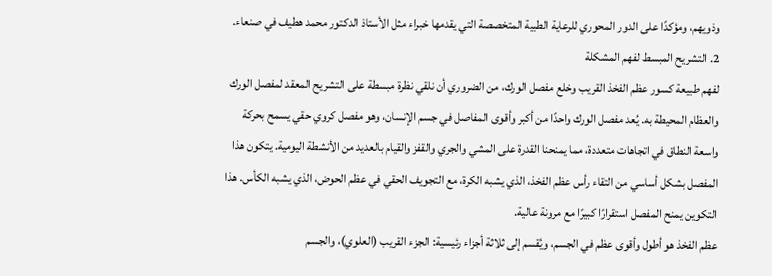وذويهم، ومؤكدًا على الدور المحوري للرعاية الطبية المتخصصة التي يقدمها خبراء مثل الأستاذ الدكتور محمد هطيف في صنعاء.
2. التشريح المبسط لفهم المشكلة
لفهم طبيعة كسور عظم الفخذ القريب وخلع مفصل الورك، من الضروري أن نلقي نظرة مبسطة على التشريح المعقد لمفصل الورك والعظام المحيطة به. يُعد مفصل الورك واحدًا من أكبر وأقوى المفاصل في جسم الإنسان، وهو مفصل كروي حقي يسمح بحركة واسعة النطاق في اتجاهات متعددة، مما يمنحنا القدرة على المشي والجري والقفز والقيام بالعديد من الأنشطة اليومية. يتكون هذا المفصل بشكل أساسي من التقاء رأس عظم الفخذ، الذي يشبه الكرة، مع التجويف الحقي في عظم الحوض، الذي يشبه الكأس. هذا التكوين يمنح المفصل استقرارًا كبيرًا مع مرونة عالية.
عظم الفخذ هو أطول وأقوى عظم في الجسم، ويُقسم إلى ثلاثة أجزاء رئيسية: الجزء القريب (العلوي)، والجسم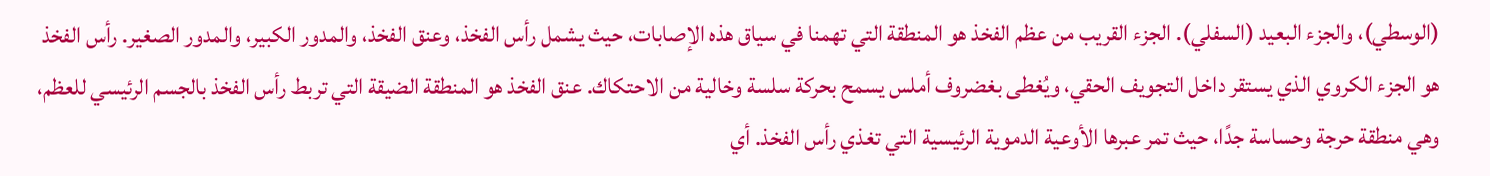(الوسطي)، والجزء البعيد (السفلي). الجزء القريب من عظم الفخذ هو المنطقة التي تهمنا في سياق هذه الإصابات، حيث يشمل رأس الفخذ، وعنق الفخذ، والمدور الكبير، والمدور الصغير. رأس الفخذ هو الجزء الكروي الذي يستقر داخل التجويف الحقي، ويُغطى بغضروف أملس يسمح بحركة سلسة وخالية من الاحتكاك. عنق الفخذ هو المنطقة الضيقة التي تربط رأس الفخذ بالجسم الرئيسي للعظم، وهي منطقة حرجة وحساسة جدًا، حيث تمر عبرها الأوعية الدموية الرئيسية التي تغذي رأس الفخذ. أي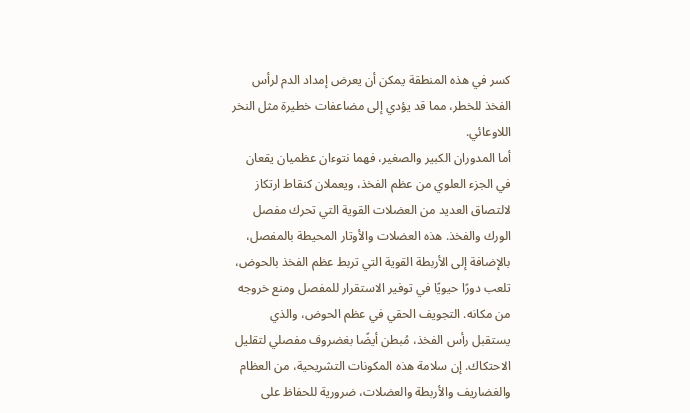كسر في هذه المنطقة يمكن أن يعرض إمداد الدم لرأس الفخذ للخطر، مما قد يؤدي إلى مضاعفات خطيرة مثل النخر اللاوعائي.
أما المدوران الكبير والصغير، فهما نتوءان عظميان يقعان في الجزء العلوي من عظم الفخذ، ويعملان كنقاط ارتكاز لالتصاق العديد من العضلات القوية التي تحرك مفصل الورك والفخذ. هذه العضلات والأوتار المحيطة بالمفصل، بالإضافة إلى الأربطة القوية التي تربط عظم الفخذ بالحوض، تلعب دورًا حيويًا في توفير الاستقرار للمفصل ومنع خروجه من مكانه. التجويف الحقي في عظم الحوض، والذي يستقبل رأس الفخذ، مُبطن أيضًا بغضروف مفصلي لتقليل الاحتكاك. إن سلامة هذه المكونات التشريحية، من العظام والغضاريف والأربطة والعضلات، ضرورية للحفاظ على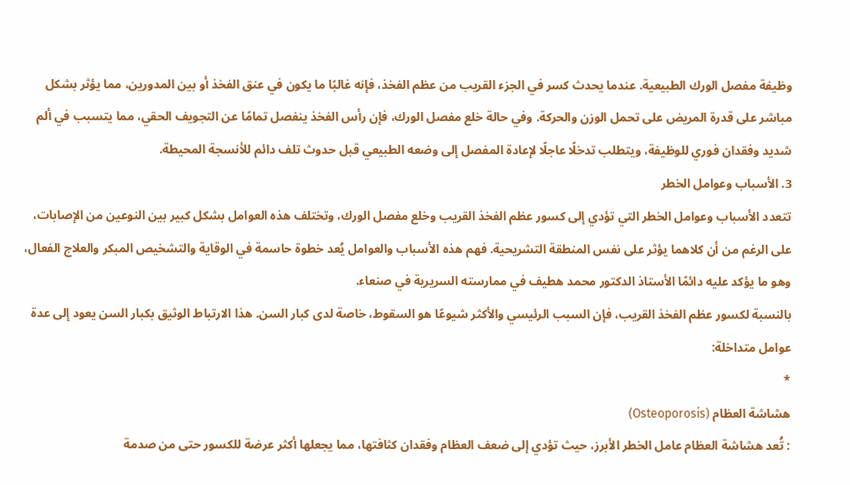وظيفة مفصل الورك الطبيعية. عندما يحدث كسر في الجزء القريب من عظم الفخذ، فإنه غالبًا ما يكون في عنق الفخذ أو بين المدورين، مما يؤثر بشكل مباشر على قدرة المريض على تحمل الوزن والحركة. وفي حالة خلع مفصل الورك، فإن رأس الفخذ ينفصل تمامًا عن التجويف الحقي، مما يتسبب في ألم شديد وفقدان فوري للوظيفة، ويتطلب تدخلًا عاجلًا لإعادة المفصل إلى وضعه الطبيعي قبل حدوث تلف دائم للأنسجة المحيطة.
3. الأسباب وعوامل الخطر
تتعدد الأسباب وعوامل الخطر التي تؤدي إلى كسور عظم الفخذ القريب وخلع مفصل الورك، وتختلف هذه العوامل بشكل كبير بين النوعين من الإصابات، على الرغم من أن كلاهما يؤثر على نفس المنطقة التشريحية. فهم هذه الأسباب والعوامل يُعد خطوة حاسمة في الوقاية والتشخيص المبكر والعلاج الفعال، وهو ما يؤكد عليه دائمًا الأستاذ الدكتور محمد هطيف في ممارسته السريرية في صنعاء.
بالنسبة لكسور عظم الفخذ القريب، فإن السبب الرئيسي والأكثر شيوعًا هو السقوط، خاصة لدى كبار السن. هذا الارتباط الوثيق بكبار السن يعود إلى عدة عوامل متداخلة:
*
هشاشة العظام (Osteoporosis)
: تُعد هشاشة العظام عامل الخطر الأبرز، حيث تؤدي إلى ضعف العظام وفقدان كثافتها، مما يجعلها أكثر عرضة للكسور حتى من صدمة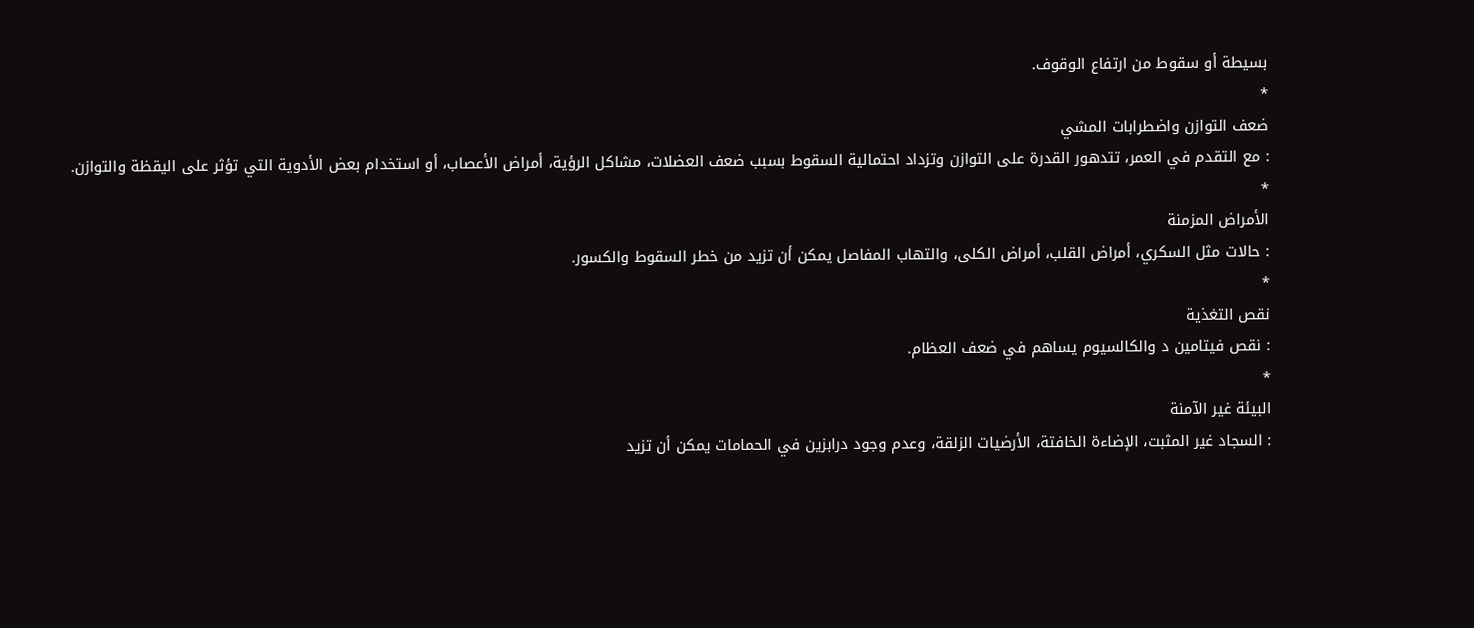بسيطة أو سقوط من ارتفاع الوقوف.
*
ضعف التوازن واضطرابات المشي
: مع التقدم في العمر، تتدهور القدرة على التوازن وتزداد احتمالية السقوط بسبب ضعف العضلات، مشاكل الرؤية، أمراض الأعصاب، أو استخدام بعض الأدوية التي تؤثر على اليقظة والتوازن.
*
الأمراض المزمنة
: حالات مثل السكري، أمراض القلب، أمراض الكلى، والتهاب المفاصل يمكن أن تزيد من خطر السقوط والكسور.
*
نقص التغذية
: نقص فيتامين د والكالسيوم يساهم في ضعف العظام.
*
البيئة غير الآمنة
: السجاد غير المثبت، الإضاءة الخافتة، الأرضيات الزلقة، وعدم وجود درابزين في الحمامات يمكن أن تزيد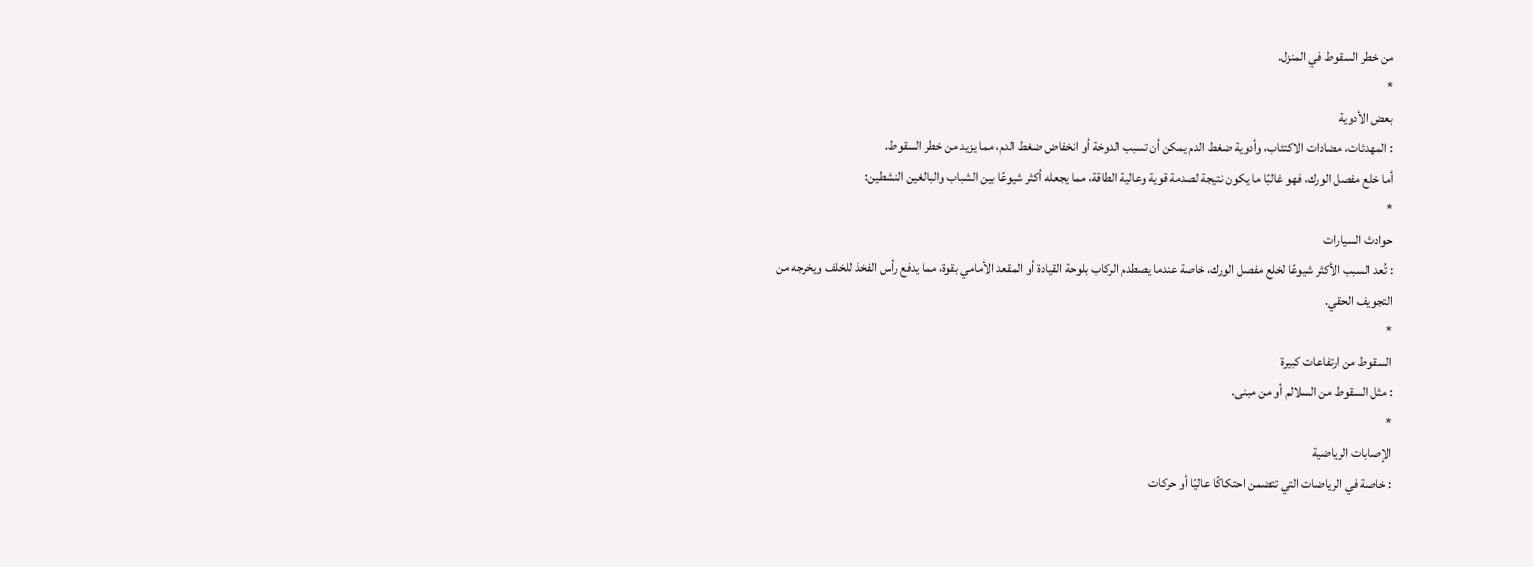من خطر السقوط في المنزل.
*
بعض الأدوية
: المهدئات، مضادات الاكتئاب، وأدوية ضغط الدم يمكن أن تسبب الدوخة أو انخفاض ضغط الدم، مما يزيد من خطر السقوط.
أما خلع مفصل الورك، فهو غالبًا ما يكون نتيجة لصدمة قوية وعالية الطاقة، مما يجعله أكثر شيوعًا بين الشباب والبالغين النشطين:
*
حوادث السيارات
: تُعد السبب الأكثر شيوعًا لخلع مفصل الورك، خاصة عندما يصطدم الركاب بلوحة القيادة أو المقعد الأمامي بقوة، مما يدفع رأس الفخذ للخلف ويخرجه من التجويف الحقي.
*
السقوط من ارتفاعات كبيرة
: مثل السقوط من السلالم أو من مبنى.
*
الإصابات الرياضية
: خاصة في الرياضات التي تتضمن احتكاكًا عاليًا أو حركات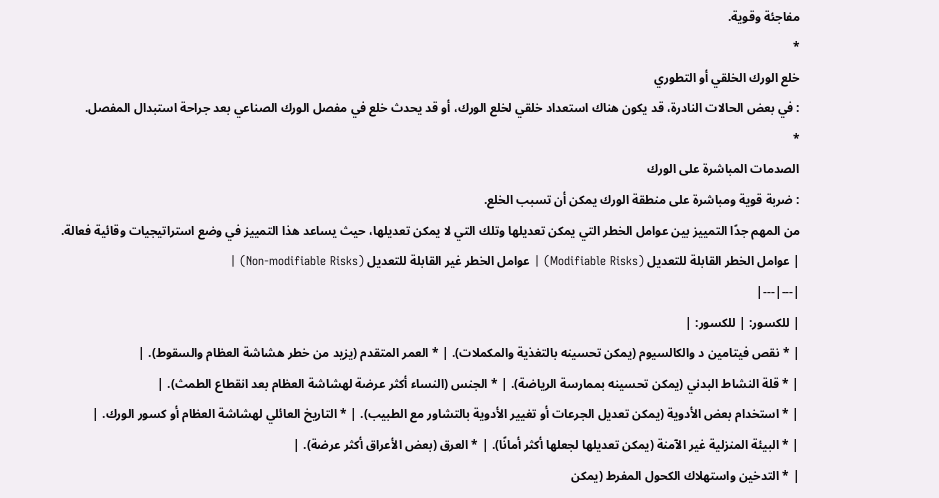مفاجئة وقوية.
*
خلع الورك الخلقي أو التطوري
: في بعض الحالات النادرة، قد يكون هناك استعداد خلقي لخلع الورك، أو قد يحدث خلع في مفصل الورك الصناعي بعد جراحة استبدال المفصل.
*
الصدمات المباشرة على الورك
: ضربة قوية ومباشرة على منطقة الورك يمكن أن تسبب الخلع.
من المهم جدًا التمييز بين عوامل الخطر التي يمكن تعديلها وتلك التي لا يمكن تعديلها، حيث يساعد هذا التمييز في وضع استراتيجيات وقائية فعالة.
| عوامل الخطر القابلة للتعديل (Modifiable Risks) | عوامل الخطر غير القابلة للتعديل (Non-modifiable Risks) |
|---|---|
| للكسور: | للكسور: |
| * نقص فيتامين د والكالسيوم (يمكن تحسينه بالتغذية والمكملات). | * العمر المتقدم (يزيد من خطر هشاشة العظام والسقوط). |
| * قلة النشاط البدني (يمكن تحسينه بممارسة الرياضة). | * الجنس (النساء أكثر عرضة لهشاشة العظام بعد انقطاع الطمث). |
| * استخدام بعض الأدوية (يمكن تعديل الجرعات أو تغيير الأدوية بالتشاور مع الطبيب). | * التاريخ العائلي لهشاشة العظام أو كسور الورك. |
| * البيئة المنزلية غير الآمنة (يمكن تعديلها لجعلها أكثر أمانًا). | * العرق (بعض الأعراق أكثر عرضة). |
| * التدخين واستهلاك الكحول المفرط (يمكن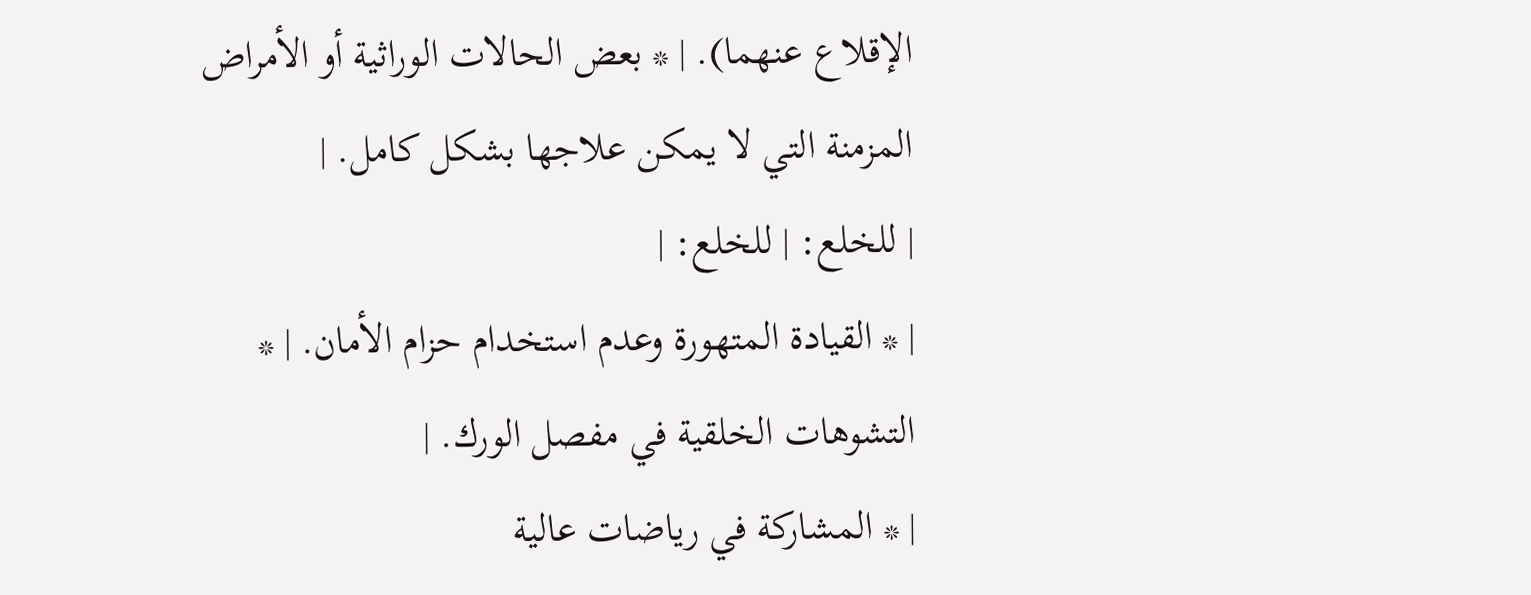الإقلاع عنهما). | * بعض الحالات الوراثية أو الأمراض المزمنة التي لا يمكن علاجها بشكل كامل. |
| للخلع: | للخلع: |
| * القيادة المتهورة وعدم استخدام حزام الأمان. | * التشوهات الخلقية في مفصل الورك. |
| * المشاركة في رياضات عالية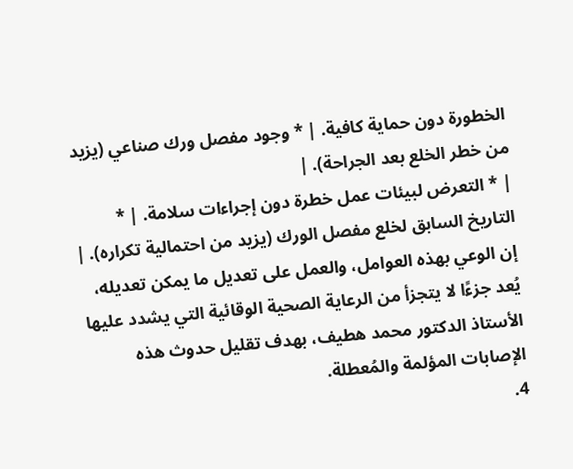الخطورة دون حماية كافية. | * وجود مفصل ورك صناعي (يزيد من خطر الخلع بعد الجراحة). |
| * التعرض لبيئات عمل خطرة دون إجراءات سلامة. | * التاريخ السابق لخلع مفصل الورك (يزيد من احتمالية تكراره). |
إن الوعي بهذه العوامل، والعمل على تعديل ما يمكن تعديله، يُعد جزءًا لا يتجزأ من الرعاية الصحية الوقائية التي يشدد عليها الأستاذ الدكتور محمد هطيف، بهدف تقليل حدوث هذه الإصابات المؤلمة والمُعطلة.
4.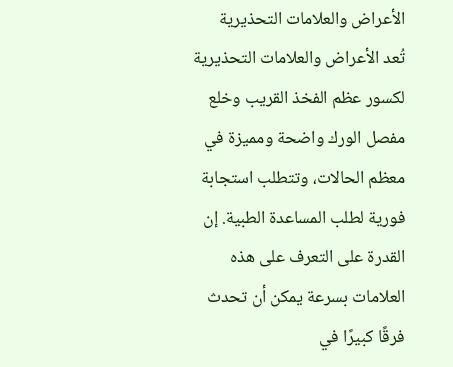الأعراض والعلامات التحذيرية
تُعد الأعراض والعلامات التحذيرية لكسور عظم الفخذ القريب وخلع مفصل الورك واضحة ومميزة في معظم الحالات، وتتطلب استجابة فورية لطلب المساعدة الطبية. إن القدرة على التعرف على هذه العلامات بسرعة يمكن أن تحدث فرقًا كبيرًا في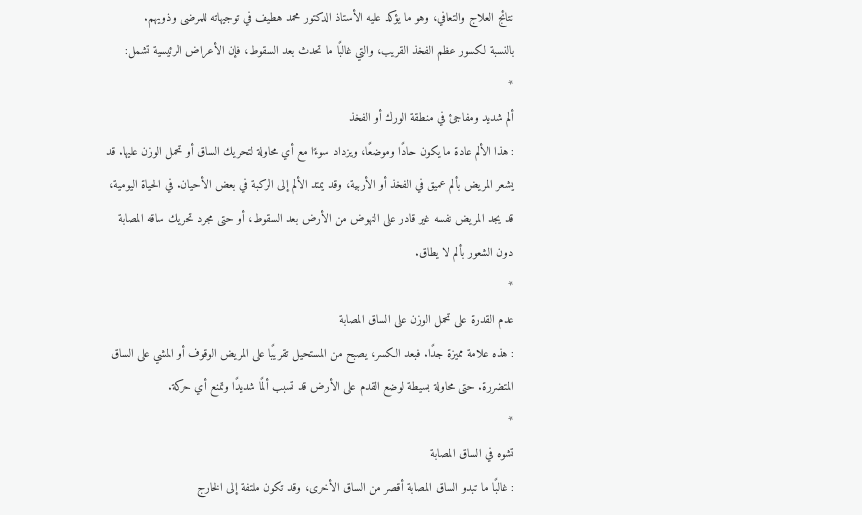نتائج العلاج والتعافي، وهو ما يؤكد عليه الأستاذ الدكتور محمد هطيف في توجيهاته للمرضى وذويهم.
بالنسبة لكسور عظم الفخذ القريب، والتي غالبًا ما تحدث بعد السقوط، فإن الأعراض الرئيسية تشمل:
*
ألم شديد ومفاجئ في منطقة الورك أو الفخذ
: هذا الألم عادة ما يكون حادًا وموضعًا، ويزداد سوءًا مع أي محاولة لتحريك الساق أو تحمل الوزن عليها. قد يشعر المريض بألم عميق في الفخذ أو الأربية، وقد يمتد الألم إلى الركبة في بعض الأحيان. في الحياة اليومية، قد يجد المريض نفسه غير قادر على النهوض من الأرض بعد السقوط، أو حتى مجرد تحريك ساقه المصابة دون الشعور بألم لا يطاق.
*
عدم القدرة على تحمل الوزن على الساق المصابة
: هذه علامة مميزة جدًا. فبعد الكسر، يصبح من المستحيل تقريبًا على المريض الوقوف أو المشي على الساق المتضررة. حتى محاولة بسيطة لوضع القدم على الأرض قد تسبب ألمًا شديدًا وتمنع أي حركة.
*
تشوه في الساق المصابة
: غالبًا ما تبدو الساق المصابة أقصر من الساق الأخرى، وقد تكون ملتفة إلى الخارج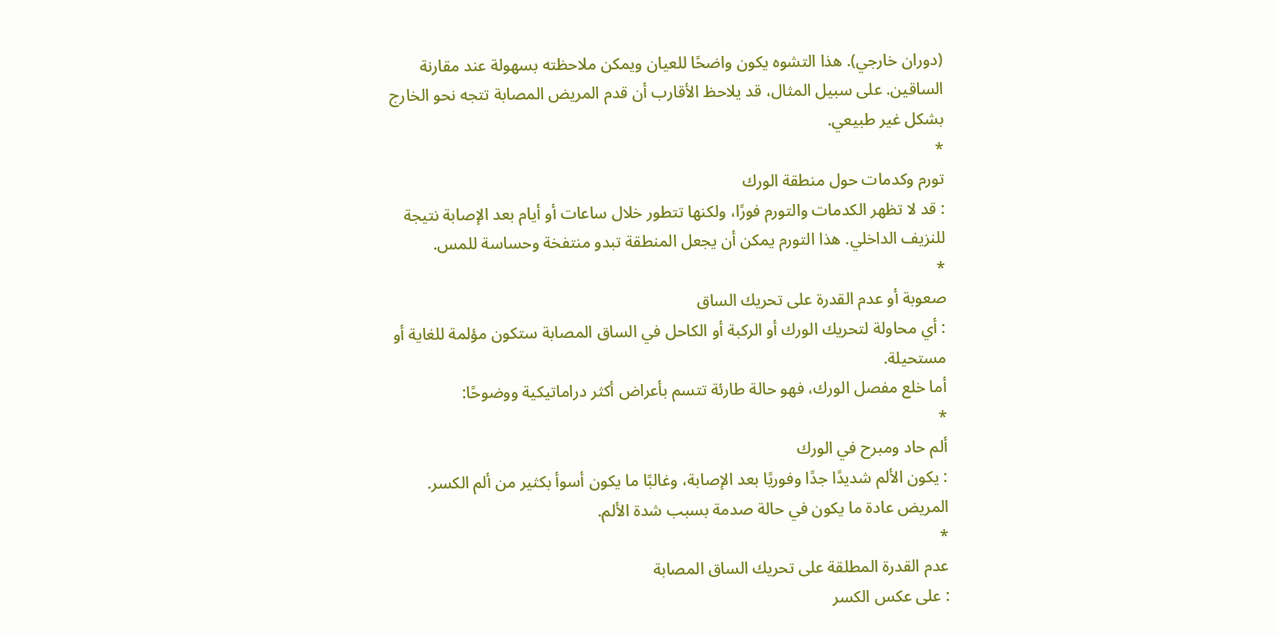(دوران خارجي). هذا التشوه يكون واضحًا للعيان ويمكن ملاحظته بسهولة عند مقارنة الساقين. على سبيل المثال، قد يلاحظ الأقارب أن قدم المريض المصابة تتجه نحو الخارج بشكل غير طبيعي.
*
تورم وكدمات حول منطقة الورك
: قد لا تظهر الكدمات والتورم فورًا، ولكنها تتطور خلال ساعات أو أيام بعد الإصابة نتيجة للنزيف الداخلي. هذا التورم يمكن أن يجعل المنطقة تبدو منتفخة وحساسة للمس.
*
صعوبة أو عدم القدرة على تحريك الساق
: أي محاولة لتحريك الورك أو الركبة أو الكاحل في الساق المصابة ستكون مؤلمة للغاية أو مستحيلة.
أما خلع مفصل الورك، فهو حالة طارئة تتسم بأعراض أكثر دراماتيكية ووضوحًا:
*
ألم حاد ومبرح في الورك
: يكون الألم شديدًا جدًا وفوريًا بعد الإصابة، وغالبًا ما يكون أسوأ بكثير من ألم الكسر. المريض عادة ما يكون في حالة صدمة بسبب شدة الألم.
*
عدم القدرة المطلقة على تحريك الساق المصابة
: على عكس الكسر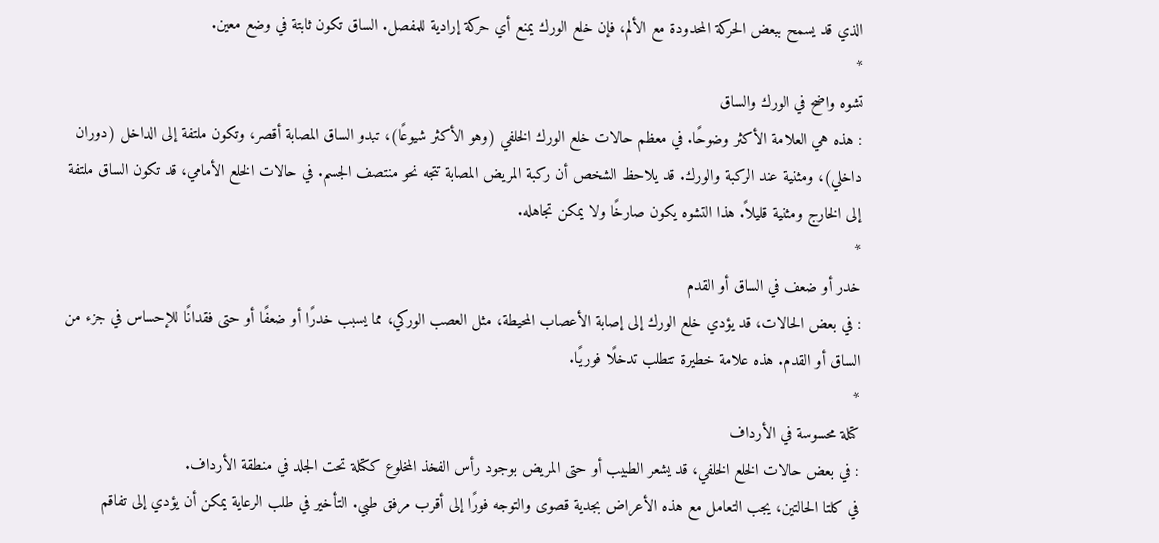الذي قد يسمح ببعض الحركة المحدودة مع الألم، فإن خلع الورك يمنع أي حركة إرادية للمفصل. الساق تكون ثابتة في وضع معين.
*
تشوه واضح في الورك والساق
: هذه هي العلامة الأكثر وضوحًا. في معظم حالات خلع الورك الخلفي (وهو الأكثر شيوعًا)، تبدو الساق المصابة أقصر، وتكون ملتفة إلى الداخل (دوران داخلي)، ومثنية عند الركبة والورك. قد يلاحظ الشخص أن ركبة المريض المصابة تتجه نحو منتصف الجسم. في حالات الخلع الأمامي، قد تكون الساق ملتفة إلى الخارج ومثنية قليلاً. هذا التشوه يكون صارخًا ولا يمكن تجاهله.
*
خدر أو ضعف في الساق أو القدم
: في بعض الحالات، قد يؤدي خلع الورك إلى إصابة الأعصاب المحيطة، مثل العصب الوركي، مما يسبب خدرًا أو ضعفًا أو حتى فقدانًا للإحساس في جزء من الساق أو القدم. هذه علامة خطيرة تتطلب تدخلًا فوريًا.
*
كتلة محسوسة في الأرداف
: في بعض حالات الخلع الخلفي، قد يشعر الطبيب أو حتى المريض بوجود رأس الفخذ المخلوع ككتلة تحت الجلد في منطقة الأرداف.
في كلتا الحالتين، يجب التعامل مع هذه الأعراض بجدية قصوى والتوجه فورًا إلى أقرب مرفق طبي. التأخير في طلب الرعاية يمكن أن يؤدي إلى تفاقم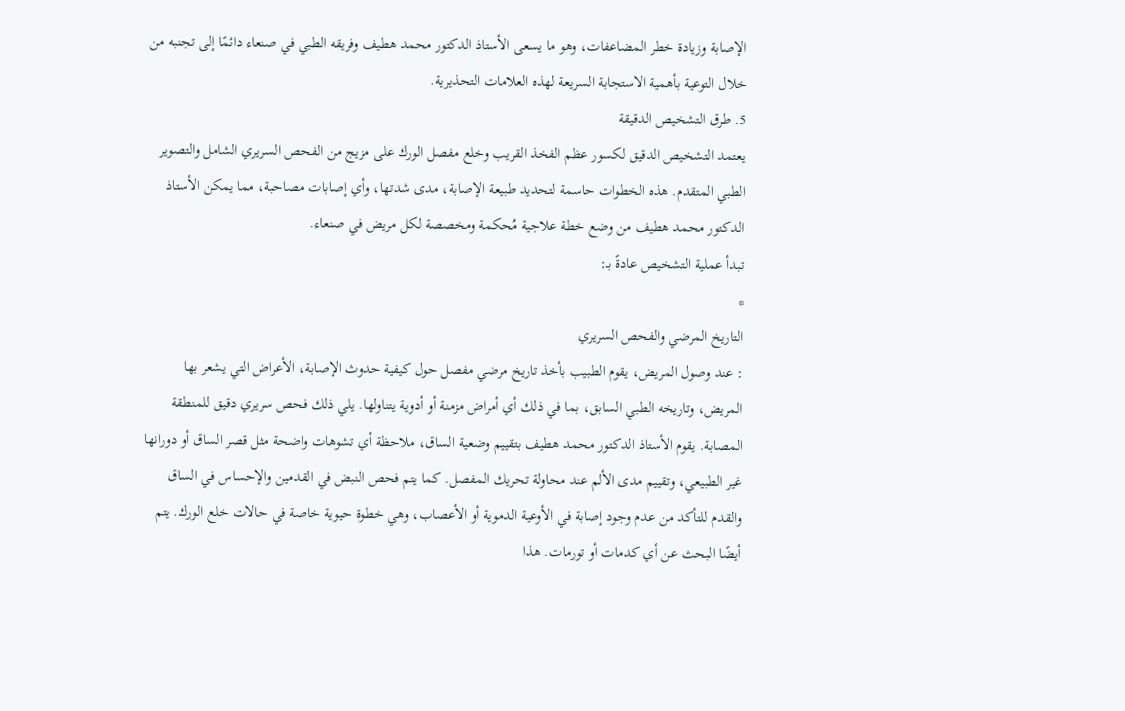الإصابة وزيادة خطر المضاعفات، وهو ما يسعى الأستاذ الدكتور محمد هطيف وفريقه الطبي في صنعاء دائمًا إلى تجنبه من خلال التوعية بأهمية الاستجابة السريعة لهذه العلامات التحذيرية.
5. طرق التشخيص الدقيقة
يعتمد التشخيص الدقيق لكسور عظم الفخذ القريب وخلع مفصل الورك على مزيج من الفحص السريري الشامل والتصوير الطبي المتقدم. هذه الخطوات حاسمة لتحديد طبيعة الإصابة، مدى شدتها، وأي إصابات مصاحبة، مما يمكن الأستاذ الدكتور محمد هطيف من وضع خطة علاجية مُحكمة ومخصصة لكل مريض في صنعاء.
تبدأ عملية التشخيص عادةً بـ:
*
التاريخ المرضي والفحص السريري
: عند وصول المريض، يقوم الطبيب بأخذ تاريخ مرضي مفصل حول كيفية حدوث الإصابة، الأعراض التي يشعر بها المريض، وتاريخه الطبي السابق، بما في ذلك أي أمراض مزمنة أو أدوية يتناولها. يلي ذلك فحص سريري دقيق للمنطقة المصابة. يقوم الأستاذ الدكتور محمد هطيف بتقييم وضعية الساق، ملاحظة أي تشوهات واضحة مثل قصر الساق أو دورانها غير الطبيعي، وتقييم مدى الألم عند محاولة تحريك المفصل. كما يتم فحص النبض في القدمين والإحساس في الساق والقدم للتأكد من عدم وجود إصابة في الأوعية الدموية أو الأعصاب، وهي خطوة حيوية خاصة في حالات خلع الورك. يتم أيضًا البحث عن أي كدمات أو تورمات. هذا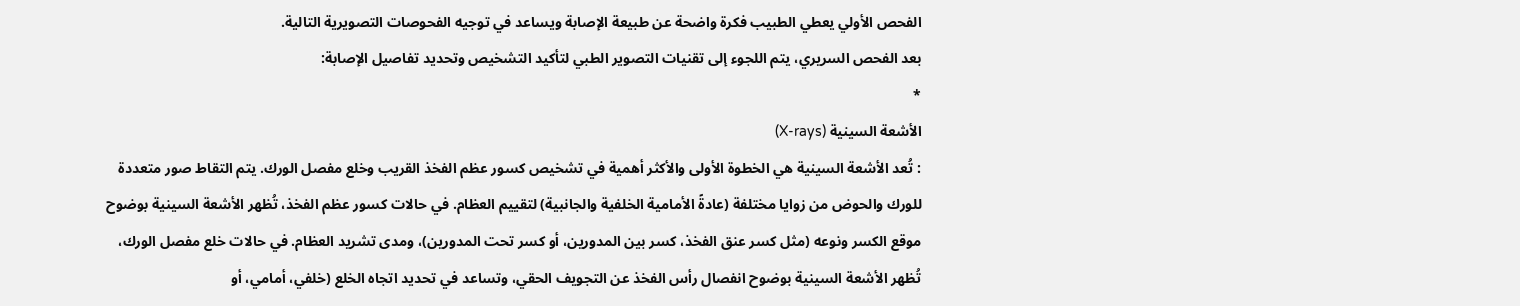الفحص الأولي يعطي الطبيب فكرة واضحة عن طبيعة الإصابة ويساعد في توجيه الفحوصات التصويرية التالية.
بعد الفحص السريري، يتم اللجوء إلى تقنيات التصوير الطبي لتأكيد التشخيص وتحديد تفاصيل الإصابة:
*
الأشعة السينية (X-rays)
: تُعد الأشعة السينية هي الخطوة الأولى والأكثر أهمية في تشخيص كسور عظم الفخذ القريب وخلع مفصل الورك. يتم التقاط صور متعددة للورك والحوض من زوايا مختلفة (عادةً الأمامية الخلفية والجانبية) لتقييم العظام. في حالات كسور عظم الفخذ، تُظهر الأشعة السينية بوضوح موقع الكسر ونوعه (مثل كسر عنق الفخذ، كسر بين المدورين، أو كسر تحت المدورين)، ومدى تشريد العظام. في حالات خلع مفصل الورك، تُظهر الأشعة السينية بوضوح انفصال رأس الفخذ عن التجويف الحقي، وتساعد في تحديد اتجاه الخلع (خلفي، أمامي، أو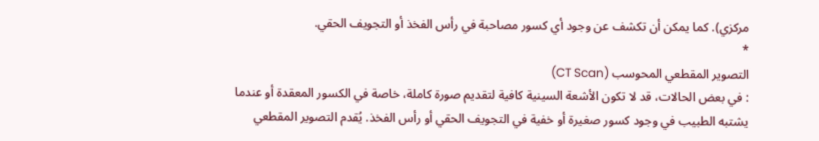مركزي). كما يمكن أن تكشف عن وجود أي كسور مصاحبة في رأس الفخذ أو التجويف الحقي.
*
التصوير المقطعي المحوسب (CT Scan)
: في بعض الحالات، قد لا تكون الأشعة السينية كافية لتقديم صورة كاملة، خاصة في الكسور المعقدة أو عندما يشتبه الطبيب في وجود كسور صغيرة أو خفية في التجويف الحقي أو رأس الفخذ. يُقدم التصوير المقطعي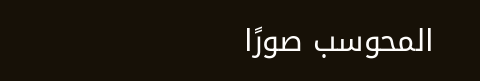المحوسب صورًا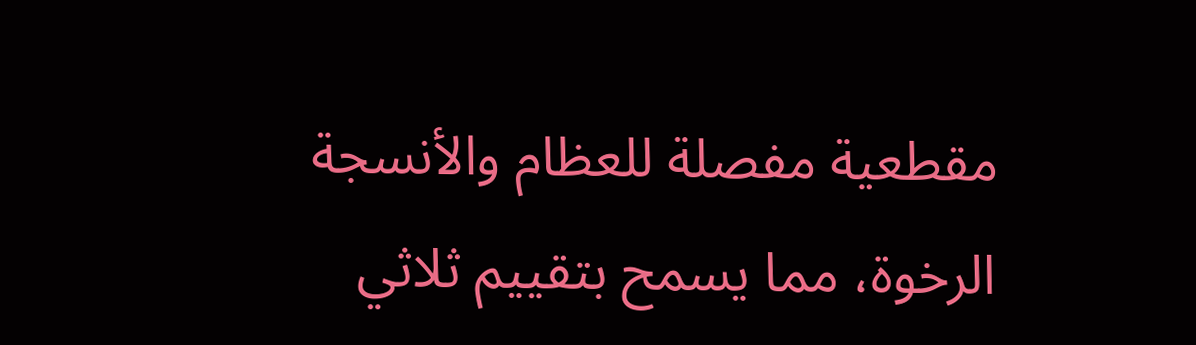مقطعية مفصلة للعظام والأنسجة الرخوة، مما يسمح بتقييم ثلاثي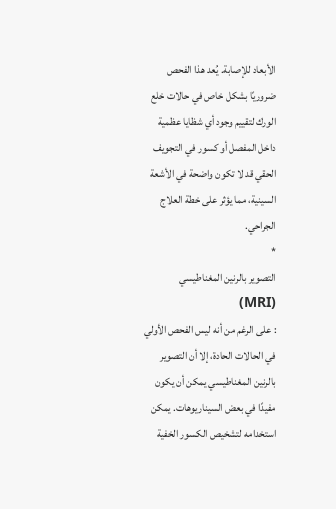الأبعاد للإصابة. يُعد هذا الفحص ضروريًا بشكل خاص في حالات خلع الورك لتقييم وجود أي شظايا عظمية داخل المفصل أو كسور في التجويف الحقي قد لا تكون واضحة في الأشعة السينية، مما يؤثر على خطة العلاج الجراحي.
*
التصوير بالرنين المغناطيسي (MRI)
: على الرغم من أنه ليس الفحص الأولي في الحالات الحادة، إلا أن التصوير بالرنين المغناطيسي يمكن أن يكون مفيدًا في بعض السيناريوهات. يمكن استخدامه لتشخيص الكسور الخفية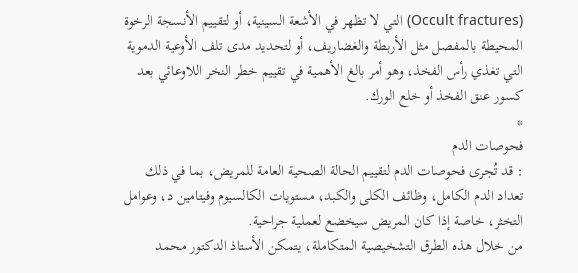(Occult fractures) التي لا تظهر في الأشعة السينية، أو لتقييم الأنسجة الرخوة المحيطة بالمفصل مثل الأربطة والغضاريف، أو لتحديد مدى تلف الأوعية الدموية التي تغذي رأس الفخذ، وهو أمر بالغ الأهمية في تقييم خطر النخر اللاوعائي بعد كسور عنق الفخذ أو خلع الورك.
*
فحوصات الدم
: قد تُجرى فحوصات الدم لتقييم الحالة الصحية العامة للمريض، بما في ذلك تعداد الدم الكامل، وظائف الكلى والكبد، مستويات الكالسيوم وفيتامين د، وعوامل التخثر، خاصة إذا كان المريض سيخضع لعملية جراحية.
من خلال هذه الطرق التشخيصية المتكاملة، يتمكن الأستاذ الدكتور محمد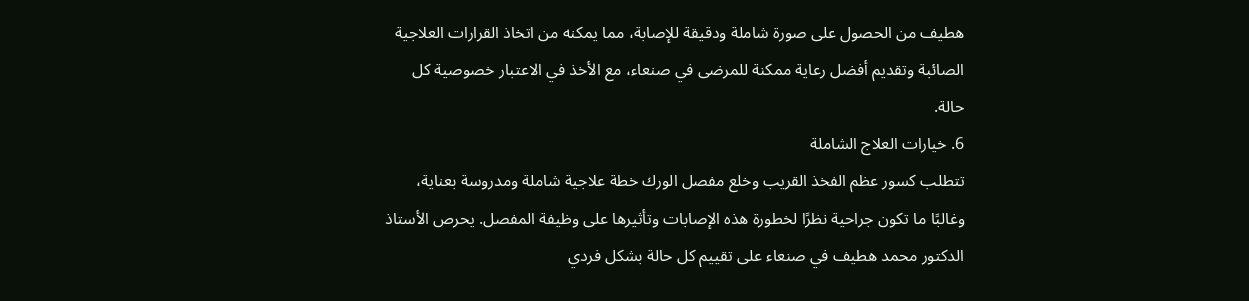هطيف من الحصول على صورة شاملة ودقيقة للإصابة، مما يمكنه من اتخاذ القرارات العلاجية الصائبة وتقديم أفضل رعاية ممكنة للمرضى في صنعاء، مع الأخذ في الاعتبار خصوصية كل حالة.
6. خيارات العلاج الشاملة
تتطلب كسور عظم الفخذ القريب وخلع مفصل الورك خطة علاجية شاملة ومدروسة بعناية، وغالبًا ما تكون جراحية نظرًا لخطورة هذه الإصابات وتأثيرها على وظيفة المفصل. يحرص الأستاذ الدكتور محمد هطيف في صنعاء على تقييم كل حالة بشكل فردي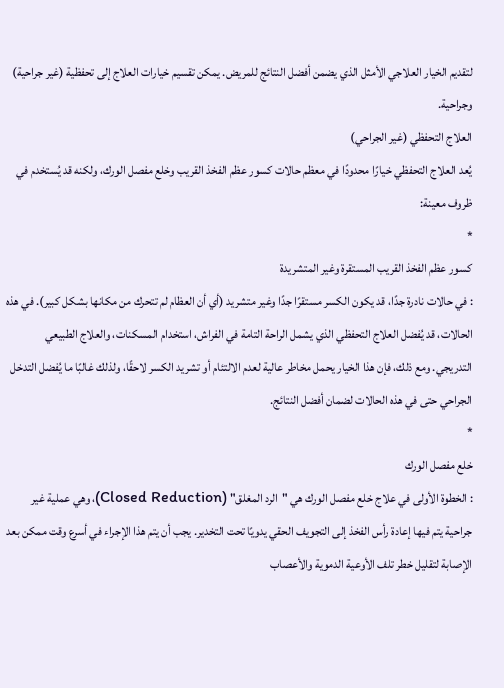لتقديم الخيار العلاجي الأمثل الذي يضمن أفضل النتائج للمريض. يمكن تقسيم خيارات العلاج إلى تحفظية (غير جراحية) وجراحية.
العلاج التحفظي (غير الجراحي)
يُعد العلاج التحفظي خيارًا محدودًا في معظم حالات كسور عظم الفخذ القريب وخلع مفصل الورك، ولكنه قد يُستخدم في ظروف معينة:
*
كسور عظم الفخذ القريب المستقرة وغير المتشريدة
: في حالات نادرة جدًا، قد يكون الكسر مستقرًا جدًا وغير متشريد (أي أن العظام لم تتحرك من مكانها بشكل كبير). في هذه الحالات، قد يُفضل العلاج التحفظي الذي يشمل الراحة التامة في الفراش، استخدام المسكنات، والعلاج الطبيعي التدريجي. ومع ذلك، فإن هذا الخيار يحمل مخاطر عالية لعدم الالتئام أو تشريد الكسر لاحقًا، ولذلك غالبًا ما يُفضل التدخل الجراحي حتى في هذه الحالات لضمان أفضل النتائج.
*
خلع مفصل الورك
: الخطوة الأولى في علاج خلع مفصل الورك هي "الرد المغلق" (Closed Reduction)، وهي عملية غير جراحية يتم فيها إعادة رأس الفخذ إلى التجويف الحقي يدويًا تحت التخدير. يجب أن يتم هذا الإجراء في أسرع وقت ممكن بعد الإصابة لتقليل خطر تلف الأوعية الدموية والأعصاب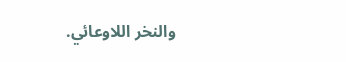والنخر اللاوعائي.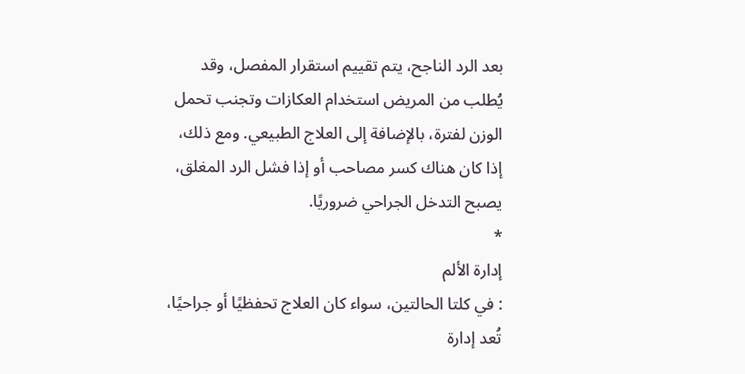بعد الرد الناجح، يتم تقييم استقرار المفصل، وقد يُطلب من المريض استخدام العكازات وتجنب تحمل الوزن لفترة، بالإضافة إلى العلاج الطبيعي. ومع ذلك، إذا كان هناك كسر مصاحب أو إذا فشل الرد المغلق، يصبح التدخل الجراحي ضروريًا.
*
إدارة الألم
: في كلتا الحالتين، سواء كان العلاج تحفظيًا أو جراحيًا، تُعد إدارة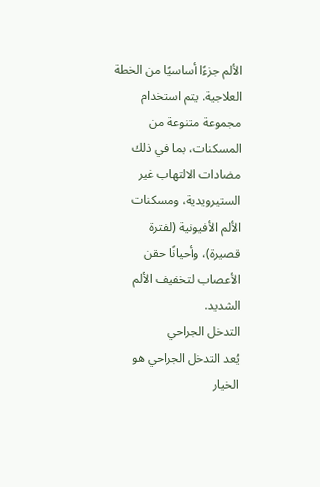الألم جزءًا أساسيًا من الخطة العلاجية. يتم استخدام مجموعة متنوعة من المسكنات، بما في ذلك مضادات الالتهاب غير الستيرويدية، ومسكنات الألم الأفيونية (لفترة قصيرة)، وأحيانًا حقن الأعصاب لتخفيف الألم الشديد.
التدخل الجراحي
يُعد التدخل الجراحي هو الخيار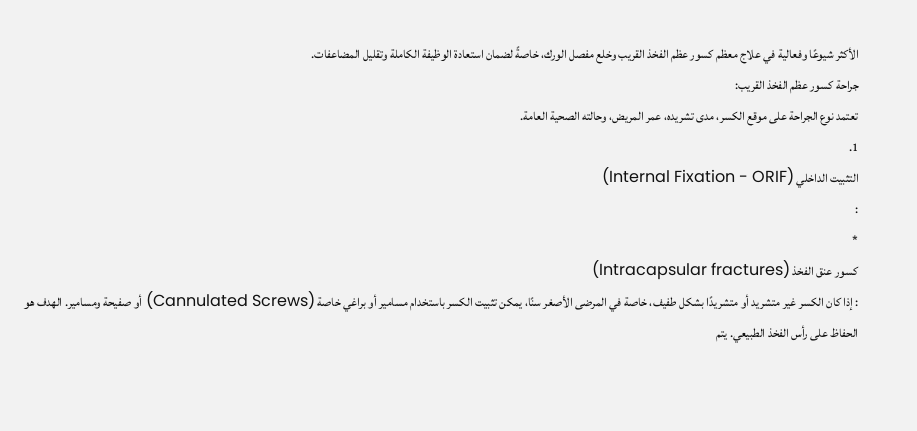الأكثر شيوعًا وفعالية في علاج معظم كسور عظم الفخذ القريب وخلع مفصل الورك، خاصةً لضمان استعادة الوظيفة الكاملة وتقليل المضاعفات.
جراحة كسور عظم الفخذ القريب:
تعتمد نوع الجراحة على موقع الكسر، مدى تشريده، عمر المريض، وحالته الصحية العامة.
1.
التثبيت الداخلي (Internal Fixation - ORIF)
:
*
كسور عنق الفخذ (Intracapsular fractures)
: إذا كان الكسر غير متشريد أو متشريدًا بشكل طفيف، خاصة في المرضى الأصغر سنًا، يمكن تثبيت الكسر باستخدام مسامير أو براغي خاصة (Cannulated Screws) أو صفيحة ومسامير. الهدف هو الحفاظ على رأس الفخذ الطبيعي. يتم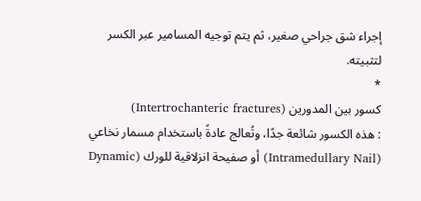إجراء شق جراحي صغير، ثم يتم توجيه المسامير عبر الكسر لتثبيته.
*
كسور بين المدورين (Intertrochanteric fractures)
: هذه الكسور شائعة جدًا، وتُعالج عادةً باستخدام مسمار نخاعي (Intramedullary Nail) أو صفيحة انزلاقية للورك (Dynamic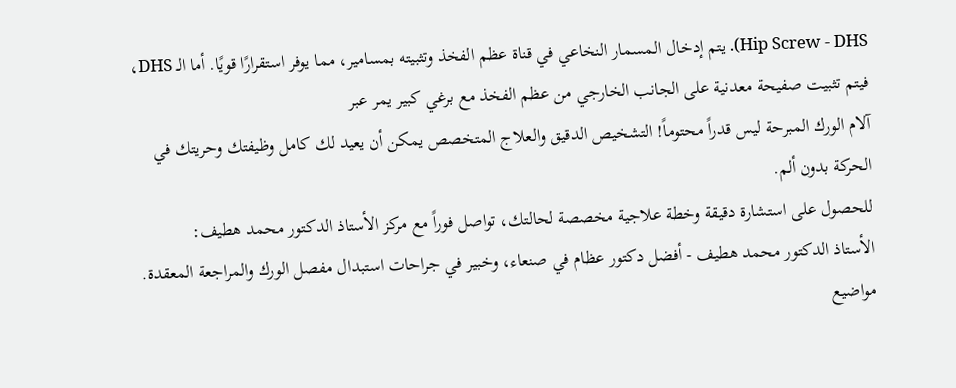Hip Screw - DHS). يتم إدخال المسمار النخاعي في قناة عظم الفخذ وتثبيته بمسامير، مما يوفر استقرارًا قويًا. أما الـ DHS، فيتم تثبيت صفيحة معدنية على الجانب الخارجي من عظم الفخذ مع برغي كبير يمر عبر
آلام الورك المبرحة ليس قدراً محتوماً! التشخيص الدقيق والعلاج المتخصص يمكن أن يعيد لك كامل وظيفتك وحريتك في الحركة بدون ألم.
للحصول على استشارة دقيقة وخطة علاجية مخصصة لحالتك، تواصل فوراً مع مركز الأستاذ الدكتور محمد هطيف:
الأستاذ الدكتور محمد هطيف - أفضل دكتور عظام في صنعاء، وخبير في جراحات استبدال مفصل الورك والمراجعة المعقدة.
مواضيع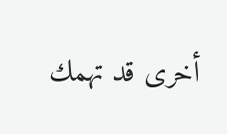أخرى قد تهمك